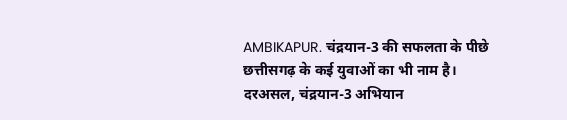AMBIKAPUR. चंद्रयान-3 की सफलता के पीछे छत्तीसगढ़ के कई युवाओं का भी नाम है। दरअसल, चंद्रयान-3 अभियान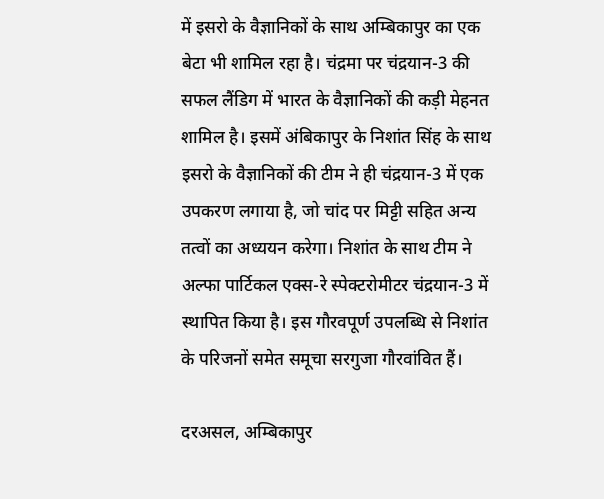में इसरो के वैज्ञानिकों के साथ अम्बिकापुर का एक बेटा भी शामिल रहा है। चंद्रमा पर चंद्रयान-3 की सफल लैंडिग में भारत के वैज्ञानिकों की कड़ी मेहनत शामिल है। इसमें अंबिकापुर के निशांत सिंह के साथ इसरो के वैज्ञानिकों की टीम ने ही चंद्रयान-3 में एक उपकरण लगाया है, जो चांद पर मिट्टी सहित अन्य तत्वों का अध्ययन करेगा। निशांत के साथ टीम ने अल्फा पार्टिकल एक्स-रे स्पेक्टरोमीटर चंद्रयान-3 में स्थापित किया है। इस गौरवपूर्ण उपलब्धि से निशांत के परिजनों समेत समूचा सरगुजा गौरवांवित हैं।

दरअसल, अम्बिकापुर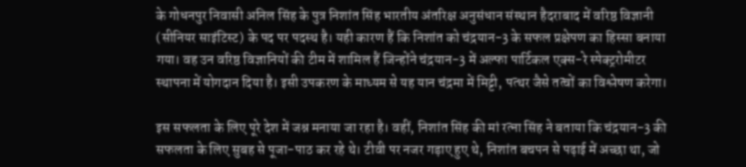के गोधनपुर निवासी अनिल सिंह के पुत्र निशांत सिंह भारतीय अंतरिक्ष अनुसंधान संस्थान हैदराबाद में वरिष्ठ विज्ञानी (सीनियर साइंटिस्ट) के पद पर पदस्थ है। यही कारण हैं कि निशांत को चंद्रयान-3 के सफल प्रक्षेपण का हिस्सा बनाया गया। वह उन वरिष्ठ विज्ञानियों की टीम में शामिल हैं जिन्होंने चंद्रयान-3 में अल्फा पार्टिकल एक्स-रे स्पेक्ट्ररोमीटर स्थापना में योगदान दिया है। इसी उपकरण के माध्यम से यह यान चंद्रमा में मिट्टी, पत्थर जैसे तत्वों का विश्लेषण करेगा।

इस सफलता के लिए पूरे देश में जश्न मनाया जा रहा है। वहीं, निशांत सिंह की मां रत्ना सिंह ने बताया कि चंद्रयान-3 की सफलता के लिए सुबह से पूजा-पाठ कर रहे थे। टीवी पर नजर गड़ाए हुए थे, निशांत बचपन से पढ़ाई में अच्छा था, जो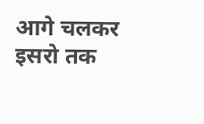आगे चलकर इसरो तक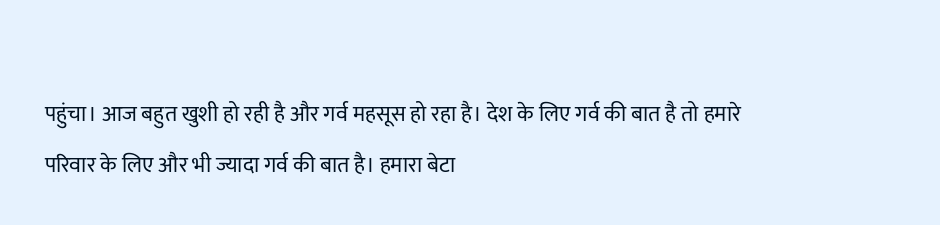पहुंचा। आज बहुत खुशी हो रही है और गर्व महसूस हो रहा है। देश के लिए गर्व की बात है तो हमारे परिवार के लिए और भी ज्यादा गर्व की बात है। हमारा बेटा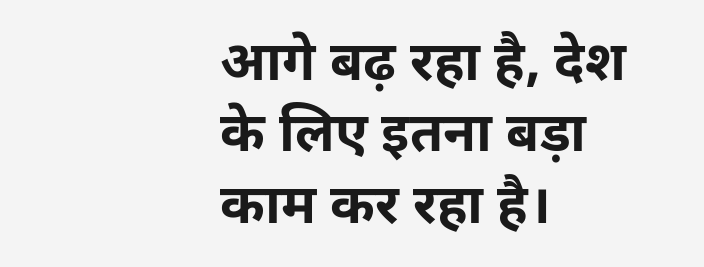आगे बढ़ रहा है, देश के लिए इतना बड़ा काम कर रहा है।